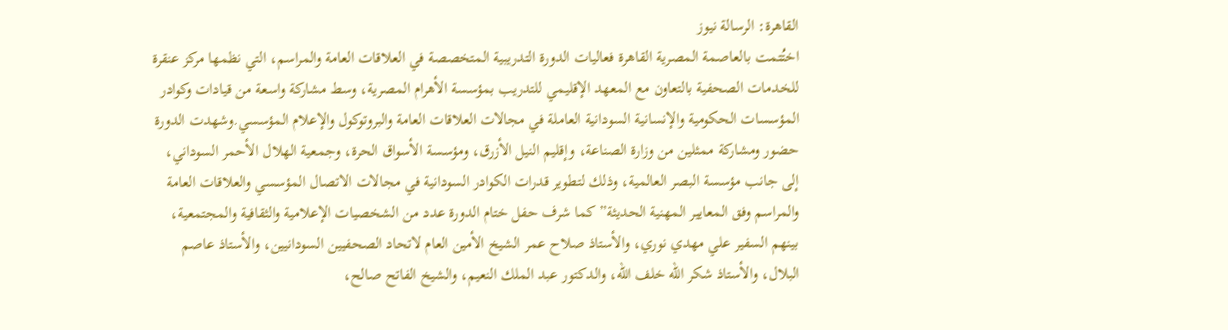القاهرة: الرسالة نيوز
اختُتمت بالعاصمة المصرية القاهرة فعاليات الدورة التدريبية المتخصصة في العلاقات العامة والمراسم، التي نظمها مركز عنقرة للخدمات الصحفية بالتعاون مع المعهد الإقليمي للتدريب بمؤسسة الأهرام المصرية، وسط مشاركة واسعة من قيادات وكوادر المؤسسات الحكومية والإنسانية السودانية العاملة في مجالات العلاقات العامة والبروتوكول والإعلام المؤسسي.وشهدت الدورة حضور ومشاركة ممثلين من وزارة الصناعة، وإقليم النيل الأزرق، ومؤسسة الأسواق الحرة، وجمعية الهلال الأحمر السوداني، إلى جانب مؤسسة البصر العالمية، وذلك لتطوير قدرات الكوادر السودانية في مجالات الاتصال المؤسسي والعلاقات العامة والمراسم وفق المعايير المهنية الحديثة” كما شرف حفل ختام الدورة عدد من الشخصيات الإعلامية والثقافية والمجتمعية، بينهم السفير علي مهدي نوري، والأستاذ صلاح عمر الشيخ الأمين العام لاتحاد الصحفيين السودانيين، والأستاذ عاصم البلال، والأستاذ شكر الله خلف الله، والدكتور عبد الملك النعيم، والشيخ الفاتح صالح،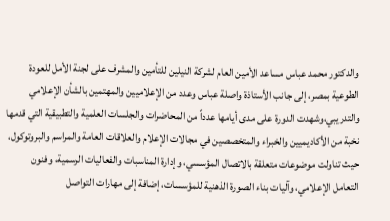والدكتور محمد عباس مساعد الأمين العام لشركة النيلين للتأمين والمشرف على لجنة الأمل للعودة الطوعية بمصر، إلى جانب الأستاذة واصلة عباس وعدد من الإعلاميين والمهتمين بالشأن الإعلامي والتدريبي،وشهدت الدورة على مدى أيامها عدداً من المحاضرات والجلسات العلمية والتطبيقية التي قدمها نخبة من الأكاديميين والخبراء والمتخصصين في مجالات الإعلام والعلاقات العامة والمراسم والبروتوكول، حيث تناولت موضوعات متعلقة بالاتصال المؤسسي، وإدارة المناسبات والفعاليات الرسمية، وفنون التعامل الإعلامي، وآليات بناء الصورة الذهنية للمؤسسات، إضافة إلى مهارات التواصل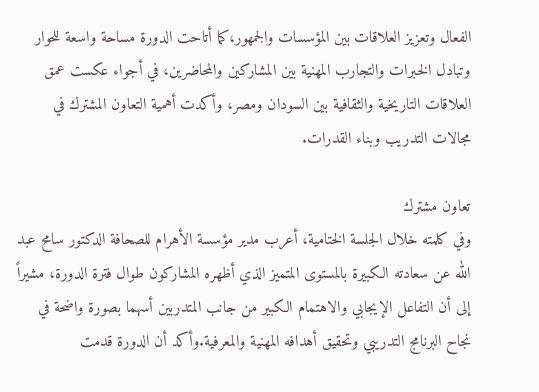الفعال وتعزيز العلاقات بين المؤسسات والجمهور،كما أتاحت الدورة مساحة واسعة للحوار وتبادل الخبرات والتجارب المهنية بين المشاركين والمحاضرين، في أجواء عكست عمق العلاقات التاريخية والثقافية بين السودان ومصر، وأكدت أهمية التعاون المشترك في مجالات التدريب وبناء القدرات.

تعاون مشترك
وفي كلمته خلال الجلسة الختامية، أعرب مدير مؤسسة الأهرام للصحافة الدكتور سامح عبد الله عن سعادته الكبيرة بالمستوى المتميز الذي أظهره المشاركون طوال فترة الدورة، مشيراً إلى أن التفاعل الإيجابي والاهتمام الكبير من جانب المتدربين أسهما بصورة واضحة في نجاح البرنامج التدريبي وتحقيق أهدافه المهنية والمعرفية.وأكد أن الدورة قدمت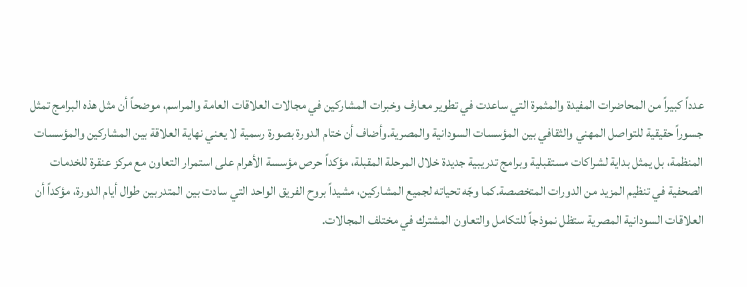عدداً كبيراً من المحاضرات المفيدة والمثمرة التي ساعدت في تطوير معارف وخبرات المشاركين في مجالات العلاقات العامة والمراسم، موضحاً أن مثل هذه البرامج تمثل جسوراً حقيقية للتواصل المهني والثقافي بين المؤسسات السودانية والمصرية.وأضاف أن ختام الدورة بصورة رسمية لا يعني نهاية العلاقة بين المشاركين والمؤسسات المنظمة، بل يمثل بداية لشراكات مستقبلية وبرامج تدريبية جديدة خلال المرحلة المقبلة، مؤكداً حرص مؤسسة الأهرام على استمرار التعاون مع مركز عنقرة للخدمات الصحفية في تنظيم المزيد من الدورات المتخصصة.كما وجّه تحياته لجميع المشاركين، مشيداً بروح الفريق الواحد التي سادت بين المتدربين طوال أيام الدورة، مؤكداً أن العلاقات السودانية المصرية ستظل نموذجاً للتكامل والتعاون المشترك في مختلف المجالات.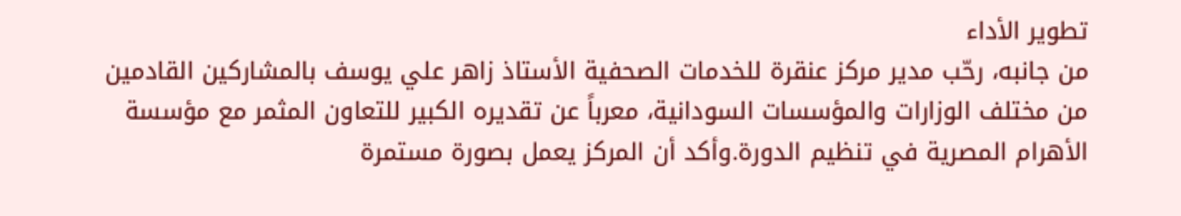تطوير الأداء
من جانبه، رحّب مدير مركز عنقرة للخدمات الصحفية الأستاذ زاهر علي يوسف بالمشاركين القادمين من مختلف الوزارات والمؤسسات السودانية، معرباً عن تقديره الكبير للتعاون المثمر مع مؤسسة الأهرام المصرية في تنظيم الدورة.وأكد أن المركز يعمل بصورة مستمرة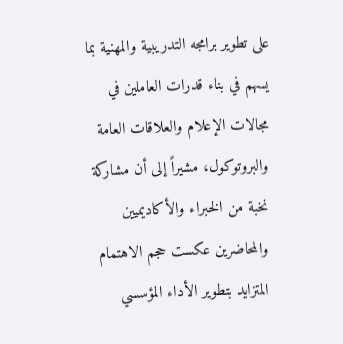على تطوير برامجه التدريبية والمهنية بما يسهم في بناء قدرات العاملين في مجالات الإعلام والعلاقات العامة والبروتوكول، مشيراً إلى أن مشاركة نخبة من الخبراء والأكاديميين والمحاضرين عكست حجم الاهتمام المتزايد بتطوير الأداء المؤسسي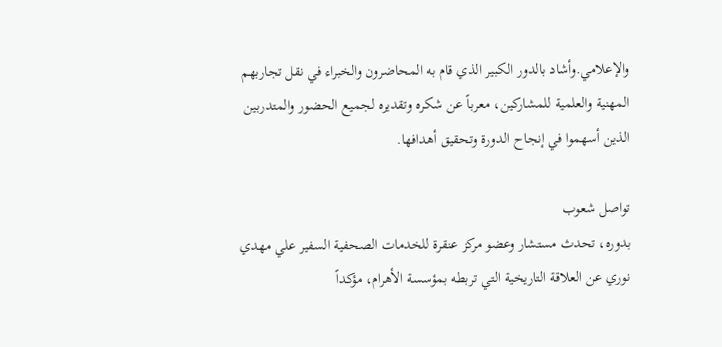والإعلامي.وأشاد بالدور الكبير الذي قام به المحاضرون والخبراء في نقل تجاربهم المهنية والعلمية للمشاركين، معرباً عن شكره وتقديره لجميع الحضور والمتدربين الذين أسهموا في إنجاح الدورة وتحقيق أهدافها.

تواصل شعوب
بدوره، تحدث مستشار وعضو مركز عنقرة للخدمات الصحفية السفير علي مهدي نوري عن العلاقة التاريخية التي تربطه بمؤسسة الأهرام، مؤكداً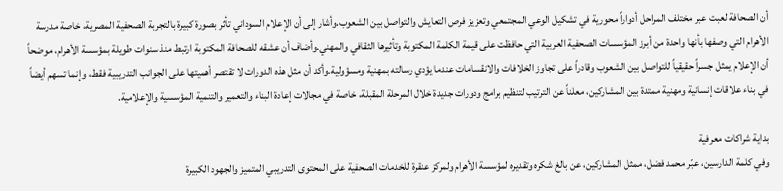أن الصحافة لعبت عبر مختلف المراحل أدواراً محورية في تشكيل الوعي المجتمعي وتعزيز فرص التعايش والتواصل بين الشعوب.وأشار إلى أن الإعلام السوداني تأثر بصورة كبيرة بالتجربة الصحفية المصرية، خاصة مدرسة الأهرام التي وصفها بأنها واحدة من أبرز المؤسسات الصحفية العربية التي حافظت على قيمة الكلمة المكتوبة وتأثيرها الثقافي والمهني.وأضاف أن عشقه للصحافة المكتوبة ارتبط منذ سنوات طويلة بمؤسسة الأهرام، موضحاً أن الإعلام يمثل جسراً حقيقياً للتواصل بين الشعوب وقادراً على تجاوز الخلافات والانقسامات عندما يؤدي رسالته بمهنية ومسؤولية.وأكد أن مثل هذه الدورات لا تقتصر أهميتها على الجوانب التدريبية فقط، وإنما تسهم أيضاً في بناء علاقات إنسانية ومهنية ممتدة بين المشاركين، معلناً عن الترتيب لتنظيم برامج ودورات جديدة خلال المرحلة المقبلة، خاصة في مجالات إعادة البناء والتعمير والتنمية المؤسسية والإعلامية.

بداية شراكات معرفية
وفي كلمة الدارسين، عبّر محمد فضل، ممثل المشاركين، عن بالغ شكره وتقديره لمؤسسة الأهرام ولمركز عنقرة للخدمات الصحفية على المحتوى التدريبي المتميز والجهود الكبيرة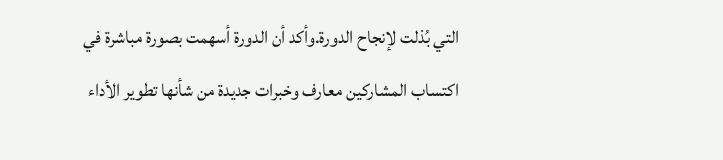التي بُذلت لإنجاح الدورة.وأكد أن الدورة أسهمت بصورة مباشرة في اكتساب المشاركين معارف وخبرات جديدة من شأنها تطوير الأداء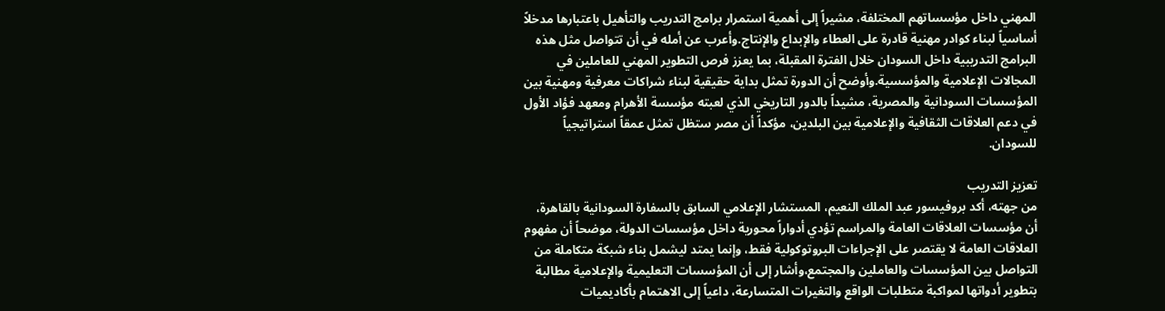المهني داخل مؤسساتهم المختلفة، مشيراً إلى أهمية استمرار برامج التدريب والتأهيل باعتبارها مدخلاً أساسياً لبناء كوادر مهنية قادرة على العطاء والإبداع والإنتاج.وأعرب عن أمله في أن تتواصل مثل هذه البرامج التدريبية داخل السودان خلال الفترة المقبلة، بما يعزز فرص التطوير المهني للعاملين في المجالات الإعلامية والمؤسسية.وأوضح أن الدورة تمثل بداية حقيقية لبناء شراكات معرفية ومهنية بين المؤسسات السودانية والمصرية، مشيداً بالدور التاريخي الذي لعبته مؤسسة الأهرام ومعهد فؤاد الأول في دعم العلاقات الثقافية والإعلامية بين البلدين، مؤكداً أن مصر ستظل تمثل عمقاً استراتيجياً للسودان.

تعزيز التدريب
من جهته، أكد بروفيسور عبد الملك النعيم، المستشار الإعلامي السابق بالسفارة السودانية بالقاهرة، أن مؤسسات العلاقات العامة والمراسم تؤدي أدواراً محورية داخل مؤسسات الدولة، موضحاً أن مفهوم العلاقات العامة لا يقتصر على الإجراءات البروتوكولية فقط، وإنما يمتد ليشمل بناء شبكة متكاملة من التواصل بين المؤسسات والعاملين والمجتمع،وأشار إلى أن المؤسسات التعليمية والإعلامية مطالبة بتطوير أدواتها لمواكبة متطلبات الواقع والتغيرات المتسارعة، داعياً إلى الاهتمام بأكاديميات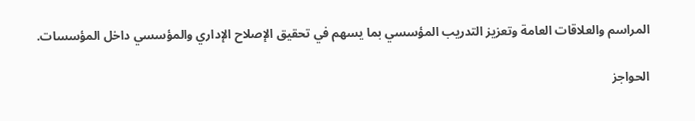المراسم والعلاقات العامة وتعزيز التدريب المؤسسي بما يسهم في تحقيق الإصلاح الإداري والمؤسسي داخل المؤسسات.

الحواجز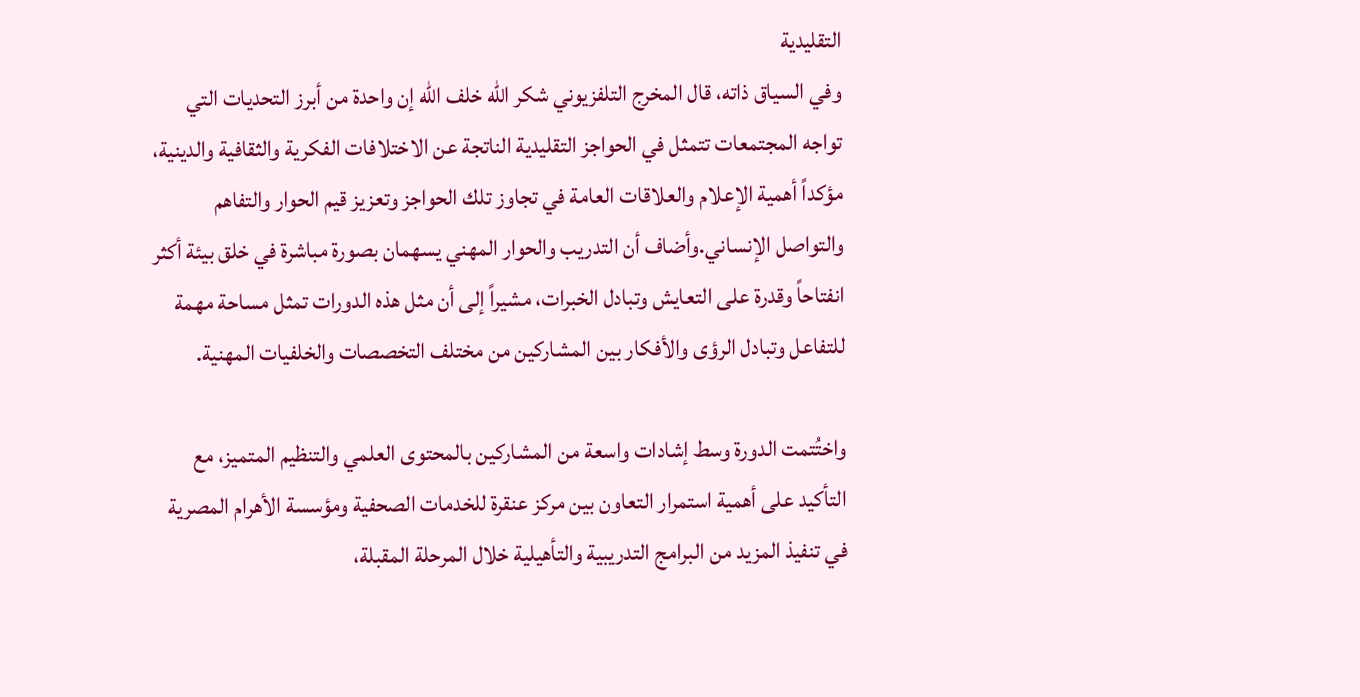التقليدية
وفي السياق ذاته، قال المخرج التلفزيوني شكر الله خلف الله إن واحدة من أبرز التحديات التي تواجه المجتمعات تتمثل في الحواجز التقليدية الناتجة عن الاختلافات الفكرية والثقافية والدينية، مؤكداً أهمية الإعلام والعلاقات العامة في تجاوز تلك الحواجز وتعزيز قيم الحوار والتفاهم والتواصل الإنساني.وأضاف أن التدريب والحوار المهني يسهمان بصورة مباشرة في خلق بيئة أكثر انفتاحاً وقدرة على التعايش وتبادل الخبرات، مشيراً إلى أن مثل هذه الدورات تمثل مساحة مهمة للتفاعل وتبادل الرؤى والأفكار بين المشاركين من مختلف التخصصات والخلفيات المهنية.

واختُتمت الدورة وسط إشادات واسعة من المشاركين بالمحتوى العلمي والتنظيم المتميز، مع التأكيد على أهمية استمرار التعاون بين مركز عنقرة للخدمات الصحفية ومؤسسة الأهرام المصرية في تنفيذ المزيد من البرامج التدريبية والتأهيلية خلال المرحلة المقبلة،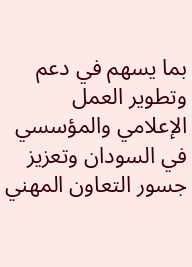بما يسهم في دعم وتطوير العمل الإعلامي والمؤسسي في السودان وتعزيز جسور التعاون المهني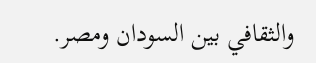والثقافي بين السودان ومصر.